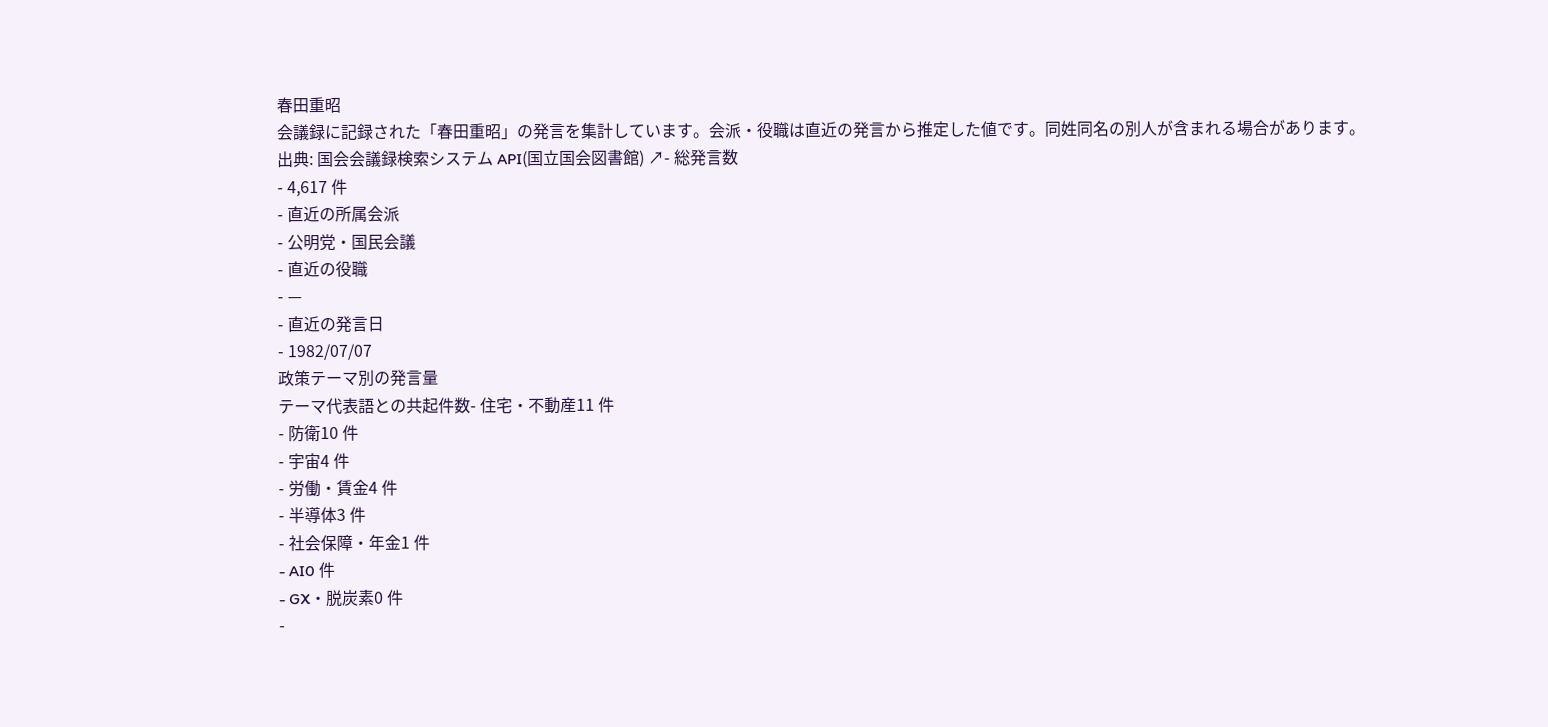春田重昭
会議録に記録された「春田重昭」の発言を集計しています。会派・役職は直近の発言から推定した値です。同姓同名の別人が含まれる場合があります。
出典: 国会会議録検索システム API(国立国会図書館) ↗- 総発言数
- 4,617 件
- 直近の所属会派
- 公明党・国民会議
- 直近の役職
- —
- 直近の発言日
- 1982/07/07
政策テーマ別の発言量
テーマ代表語との共起件数- 住宅・不動産11 件
- 防衛10 件
- 宇宙4 件
- 労働・賃金4 件
- 半導体3 件
- 社会保障・年金1 件
- AI0 件
- GX・脱炭素0 件
-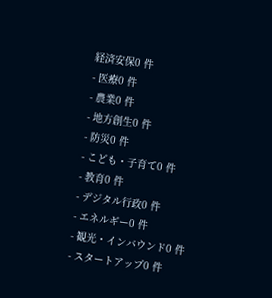経済安保0 件
- 医療0 件
- 農業0 件
- 地方創生0 件
- 防災0 件
- こども・子育て0 件
- 教育0 件
- デジタル行政0 件
- エネルギー0 件
- 観光・インバウンド0 件
- スタートアップ0 件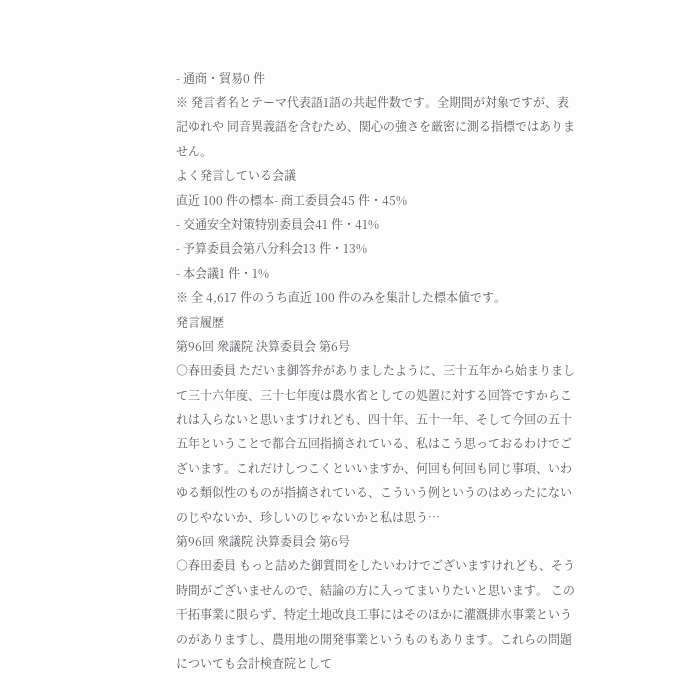- 通商・貿易0 件
※ 発言者名とテーマ代表語1語の共起件数です。全期間が対象ですが、表記ゆれや 同音異義語を含むため、関心の強さを厳密に測る指標ではありません。
よく発言している会議
直近 100 件の標本- 商工委員会45 件・45%
- 交通安全対策特別委員会41 件・41%
- 予算委員会第八分科会13 件・13%
- 本会議1 件・1%
※ 全 4,617 件のうち直近 100 件のみを集計した標本値です。
発言履歴
第96回 衆議院 決算委員会 第6号
○春田委員 ただいま御答弁がありましたように、三十五年から始まりまして三十六年度、三十七年度は農水省としての処置に対する回答ですからこれは入らないと思いますけれども、四十年、五十一年、そして今回の五十五年ということで都合五回指摘されている、私はこう思っておるわけでございます。これだけしつこくといいますか、何回も何回も同じ事項、いわゆる類似性のものが指摘されている、こういう例というのはめったにないのじやないか、珍しいのじゃないかと私は思う…
第96回 衆議院 決算委員会 第6号
○春田委員 もっと詰めた御質問をしたいわけでございますけれども、そう時間がございませんので、結論の方に入ってまいりたいと思います。 この干拓事業に限らず、特定土地改良工事にはそのほかに灌漑排水事業というのがありますし、農用地の開発事業というものもあります。これらの問題についても会計検査院として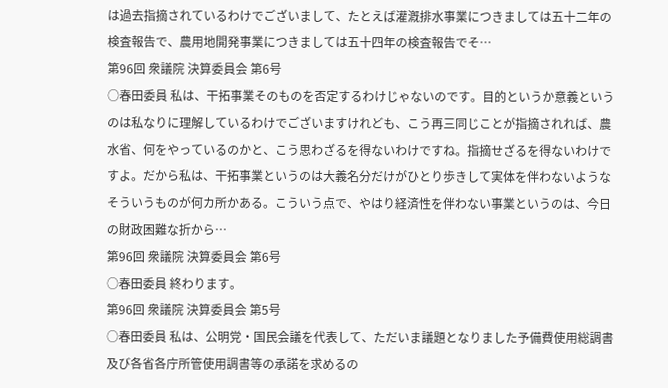は過去指摘されているわけでございまして、たとえば灌漑排水事業につきましては五十二年の検査報告で、農用地開発事業につきましては五十四年の検査報告でそ…
第96回 衆議院 決算委員会 第6号
○春田委員 私は、干拓事業そのものを否定するわけじゃないのです。目的というか意義というのは私なりに理解しているわけでございますけれども、こう再三同じことが指摘されれば、農水省、何をやっているのかと、こう思わざるを得ないわけですね。指摘せざるを得ないわけですよ。だから私は、干拓事業というのは大義名分だけがひとり歩きして実体を伴わないようなそういうものが何カ所かある。こういう点で、やはり経済性を伴わない事業というのは、今日の財政困難な折から…
第96回 衆議院 決算委員会 第6号
○春田委員 終わります。
第96回 衆議院 決算委員会 第5号
○春田委員 私は、公明党・国民会議を代表して、ただいま議題となりました予備費使用総調書及び各省各庁所管使用調書等の承諾を求めるの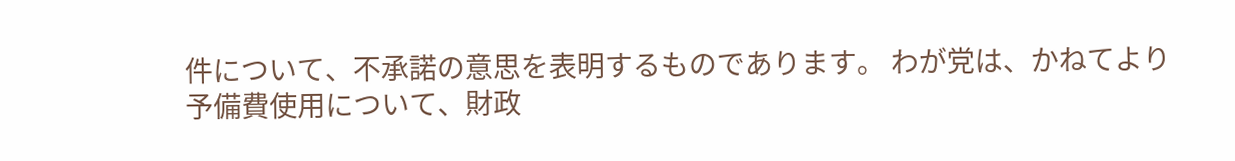件について、不承諾の意思を表明するものであります。 わが党は、かねてより予備費使用について、財政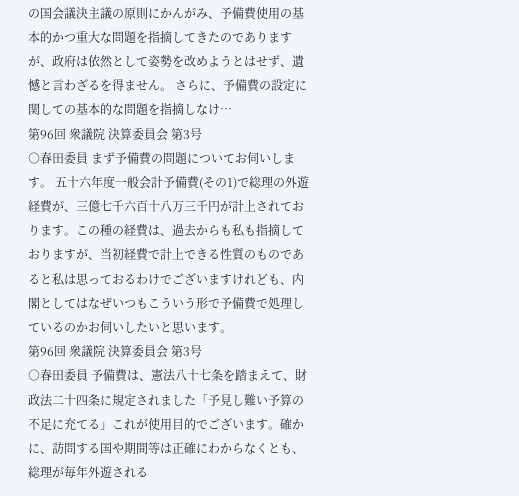の国会議決主議の原則にかんがみ、予備費使用の基本的かつ重大な問題を指摘してきたのでありますが、政府は依然として姿勢を改めようとはせず、遺憾と言わざるを得ません。 さらに、予備費の設定に関しての基本的な問題を指摘しなけ…
第96回 衆議院 決算委員会 第3号
○春田委員 まず予備費の問題についてお伺いします。 五十六年度一般会計予備費(その1)で総理の外遊経費が、三億七千六百十八万三千円が計上されております。この種の経費は、過去からも私も指摘しておりますが、当初経費で計上できる性質のものであると私は思っておるわけでございますけれども、内閣としてはなぜいつもこういう形で予備費で処理しているのかお伺いしたいと思います。
第96回 衆議院 決算委員会 第3号
○春田委員 予備費は、憲法八十七条を踏まえて、財政法二十四条に規定されました「予見し難い予算の不足に充てる」これが使用目的でございます。確かに、訪問する国や期間等は正確にわからなくとも、総理が毎年外遊される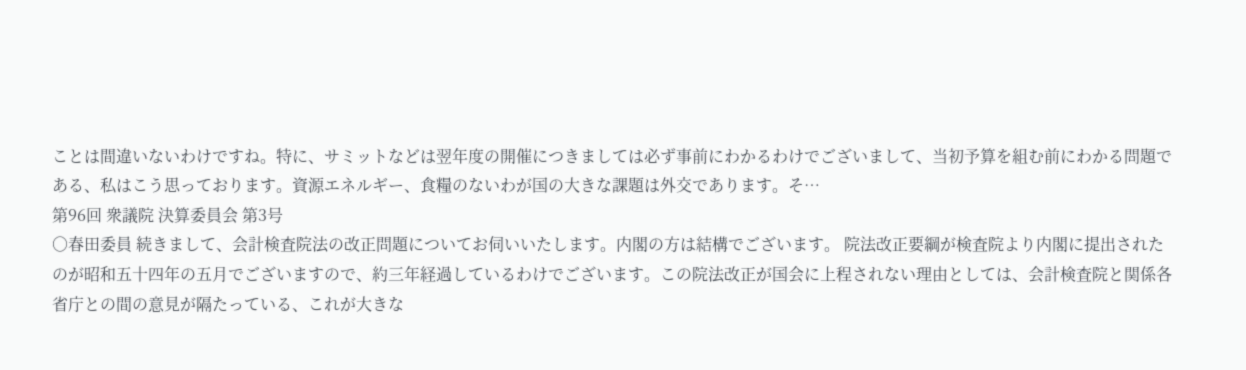ことは間違いないわけですね。特に、サミットなどは翌年度の開催につきましては必ず事前にわかるわけでございまして、当初予算を組む前にわかる問題である、私はこう思っております。資源エネルギー、食糧のないわが国の大きな課題は外交であります。そ…
第96回 衆議院 決算委員会 第3号
○春田委員 続きまして、会計検査院法の改正問題についてお伺いいたします。内閣の方は結構でございます。 院法改正要綱が検査院より内閣に提出されたのが昭和五十四年の五月でございますので、約三年経過しているわけでございます。この院法改正が国会に上程されない理由としては、会計検査院と関係各省庁との間の意見が隔たっている、これが大きな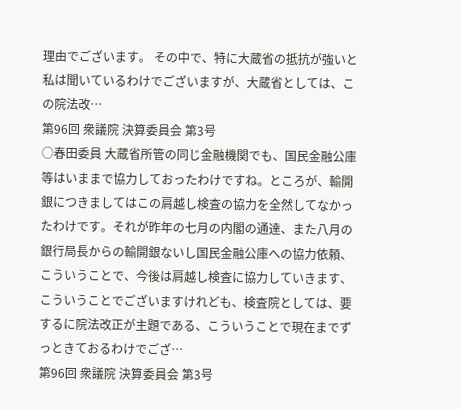理由でございます。 その中で、特に大蔵省の抵抗が強いと私は聞いているわけでございますが、大蔵省としては、この院法改…
第96回 衆議院 決算委員会 第3号
○春田委員 大蔵省所管の同じ金融機関でも、国民金融公庫等はいままで協力しておったわけですね。ところが、輸開銀につきましてはこの肩越し検査の協力を全然してなかったわけです。それが昨年の七月の内閣の通達、また八月の銀行局長からの輸開銀ないし国民金融公庫への協力依頼、こういうことで、今後は肩越し検査に協力していきます、こういうことでございますけれども、検査院としては、要するに院法改正が主題である、こういうことで現在までずっときておるわけでござ…
第96回 衆議院 決算委員会 第3号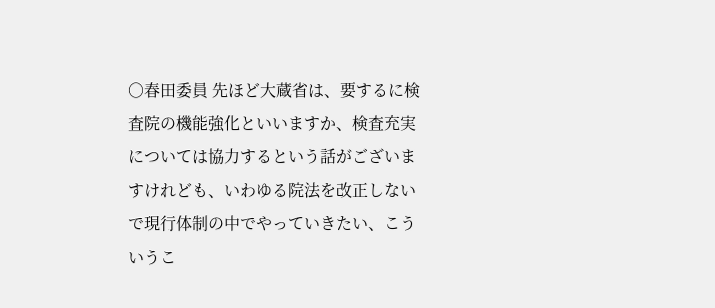○春田委員 先ほど大蔵省は、要するに検査院の機能強化といいますか、検査充実については協力するという話がございますけれども、いわゆる院法を改正しないで現行体制の中でやっていきたい、こういうこ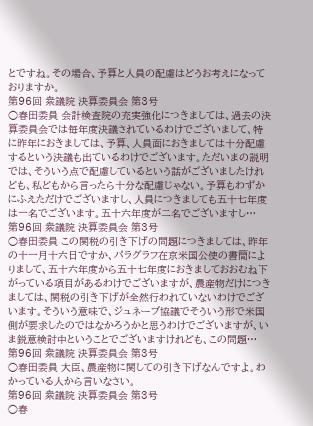とですね。その場合、予算と人員の配慮はどうお考えになっておりますか。
第96回 衆議院 決算委員会 第3号
○春田委員 会計検査院の充実強化につきましては、過去の決算委員会では毎年度決議されているわけでございまして、特に昨年におきましては、予算、人員面におきましては十分配慮するという決議も出ているわけでございます。ただいまの説明では、そういう点で配慮しているという話がございましたけれども、私どもから言ったら十分な配慮じゃない。予算もわずかにふえただけでございますし、人員につきましても五十七年度は一名でございます。五十六年度が二名でございますし…
第96回 衆議院 決算委員会 第3号
○春田委員 この関税の引き下げの問題につきましては、昨年の十一月十六日ですか、パラグラフ在京米国公使の書簡によりまして、五十六年度から五十七年度におきましておおむね下がっている項目があるわけでございますが、農産物だけにつきましては、関税の引き下げが全然行われていないわけでございます。そういう意味で、ジュネーブ協議でそういう形で米国側が要求したのではなかろうかと思うわけでございますが、いま鋭意検討中ということでございますけれども、この問題…
第96回 衆議院 決算委員会 第3号
○春田委員 大臣、農産物に関しての引き下げなんですよ。わかっている人から言いなさい。
第96回 衆議院 決算委員会 第3号
○春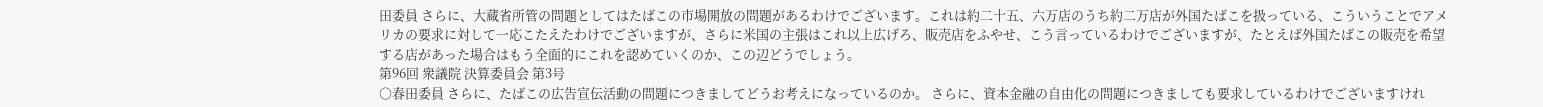田委員 さらに、大蔵省所管の問題としてはたばこの市場開放の問題があるわけでございます。これは約二十五、六万店のうち約二万店が外国たばこを扱っている、こういうことでアメリカの要求に対して一応こたえたわけでございますが、さらに米国の主張はこれ以上広げろ、販売店をふやせ、こう言っているわけでございますが、たとえば外国たばこの販売を希望する店があった場合はもう全面的にこれを認めていくのか、この辺どうでしょう。
第96回 衆議院 決算委員会 第3号
○春田委員 さらに、たばこの広告宣伝活動の問題につきましてどうお考えになっているのか。 さらに、資本金融の自由化の問題につきましても要求しているわけでございますけれ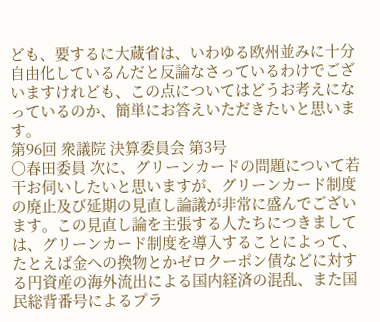ども、要するに大蔵省は、いわゆる欧州並みに十分自由化しているんだと反論なさっているわけでございますけれども、この点についてはどうお考えになっているのか、簡単にお答えいただきたいと思います。
第96回 衆議院 決算委員会 第3号
○春田委員 次に、グリーンカードの問題について若干お伺いしたいと思いますが、グリーンカード制度の廃止及び延期の見直し論議が非常に盛んでございます。この見直し論を主張する人たちにつきましては、グリーンカード制度を導入することによって、たとえば金への換物とかゼロクーポン債などに対する円資産の海外流出による国内経済の混乱、また国民総背番号によるプラ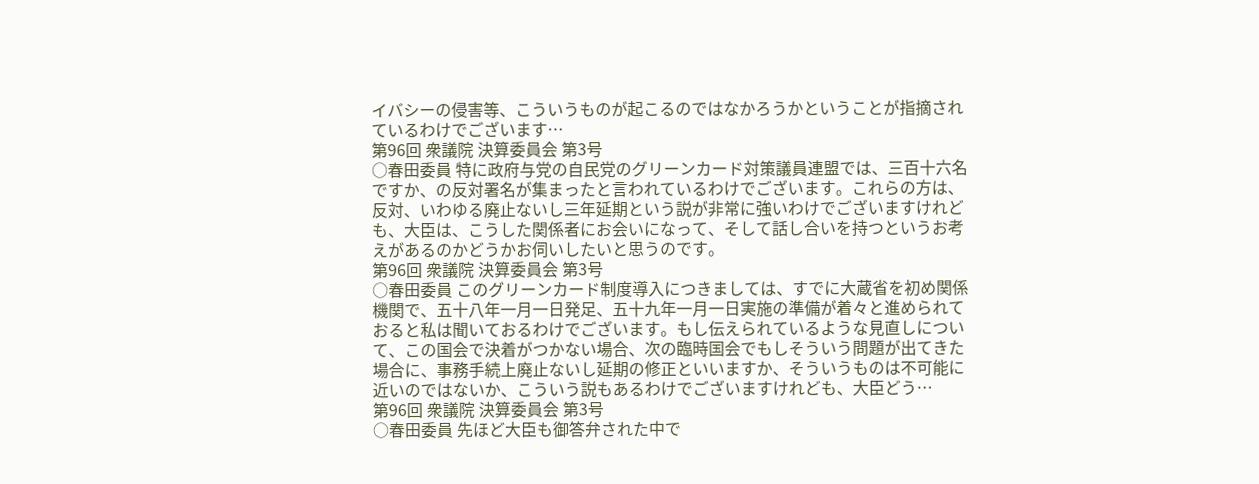イバシーの侵害等、こういうものが起こるのではなかろうかということが指摘されているわけでございます…
第96回 衆議院 決算委員会 第3号
○春田委員 特に政府与党の自民党のグリーンカード対策議員連盟では、三百十六名ですか、の反対署名が集まったと言われているわけでございます。これらの方は、反対、いわゆる廃止ないし三年延期という説が非常に強いわけでございますけれども、大臣は、こうした関係者にお会いになって、そして話し合いを持つというお考えがあるのかどうかお伺いしたいと思うのです。
第96回 衆議院 決算委員会 第3号
○春田委員 このグリーンカード制度導入につきましては、すでに大蔵省を初め関係機関で、五十八年一月一日発足、五十九年一月一日実施の準備が着々と進められておると私は聞いておるわけでございます。もし伝えられているような見直しについて、この国会で決着がつかない場合、次の臨時国会でもしそういう問題が出てきた場合に、事務手続上廃止ないし延期の修正といいますか、そういうものは不可能に近いのではないか、こういう説もあるわけでございますけれども、大臣どう…
第96回 衆議院 決算委員会 第3号
○春田委員 先ほど大臣も御答弁された中で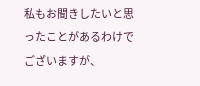私もお聞きしたいと思ったことがあるわけでございますが、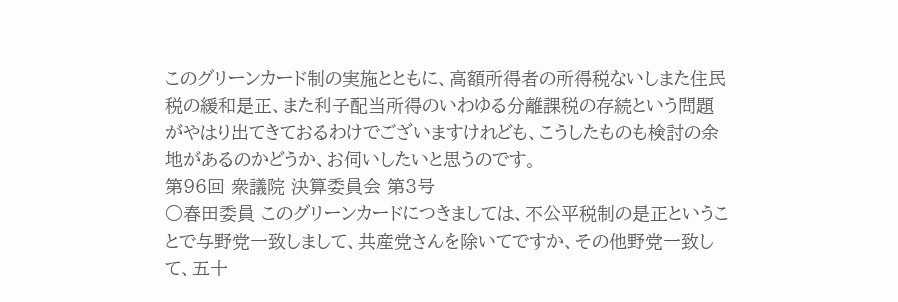このグリーンカード制の実施とともに、高額所得者の所得税ないしまた住民税の緩和是正、また利子配当所得のいわゆる分離課税の存続という問題がやはり出てきておるわけでございますけれども、こうしたものも検討の余地があるのかどうか、お伺いしたいと思うのです。
第96回 衆議院 決算委員会 第3号
○春田委員 このグリーンカードにつきましては、不公平税制の是正ということで与野党一致しまして、共産党さんを除いてですか、その他野党一致して、五十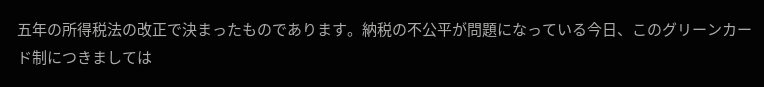五年の所得税法の改正で決まったものであります。納税の不公平が問題になっている今日、このグリーンカード制につきましては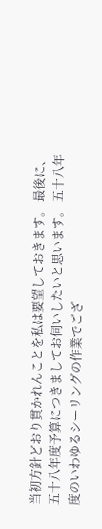当初方針どおり貫かれんことを私は要望しておきます。 最後に、五十八年度予算につきましてお伺いしたいと思います。 五十八年度のいわゆるシーリングの作業でござ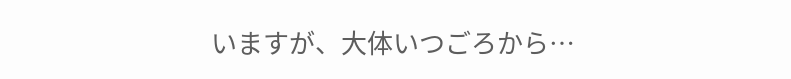いますが、大体いつごろから…